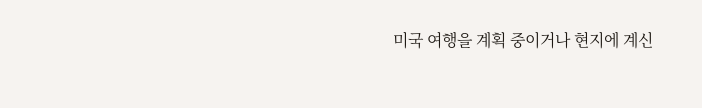미국 여행을 계획 중이거나 현지에 계신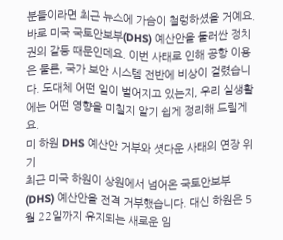분들이라면 최근 뉴스에 가슴이 철렁하셨을 거예요. 바로 미국 국토안보부(DHS) 예산안을 둘러싼 정치권의 갈등 때문인데요. 이번 사태로 인해 공항 이용은 물론, 국가 보안 시스템 전반에 비상이 걸렸습니다. 도대체 어떤 일이 벌어지고 있는지, 우리 실생활에는 어떤 영향을 미칠지 알기 쉽게 정리해 드릴게요.
미 하원 DHS 예산안 거부와 셧다운 사태의 연장 위기
최근 미국 하원이 상원에서 넘어온 국토안보부(DHS) 예산안을 전격 거부했습니다. 대신 하원은 5월 22일까지 유지되는 새로운 임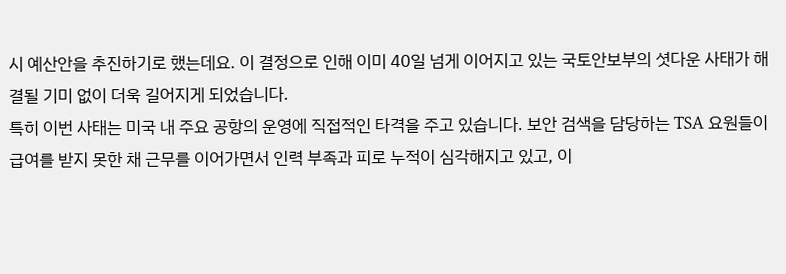시 예산안을 추진하기로 했는데요. 이 결정으로 인해 이미 40일 넘게 이어지고 있는 국토안보부의 셧다운 사태가 해결될 기미 없이 더욱 길어지게 되었습니다.
특히 이번 사태는 미국 내 주요 공항의 운영에 직접적인 타격을 주고 있습니다. 보안 검색을 담당하는 TSA 요원들이 급여를 받지 못한 채 근무를 이어가면서 인력 부족과 피로 누적이 심각해지고 있고, 이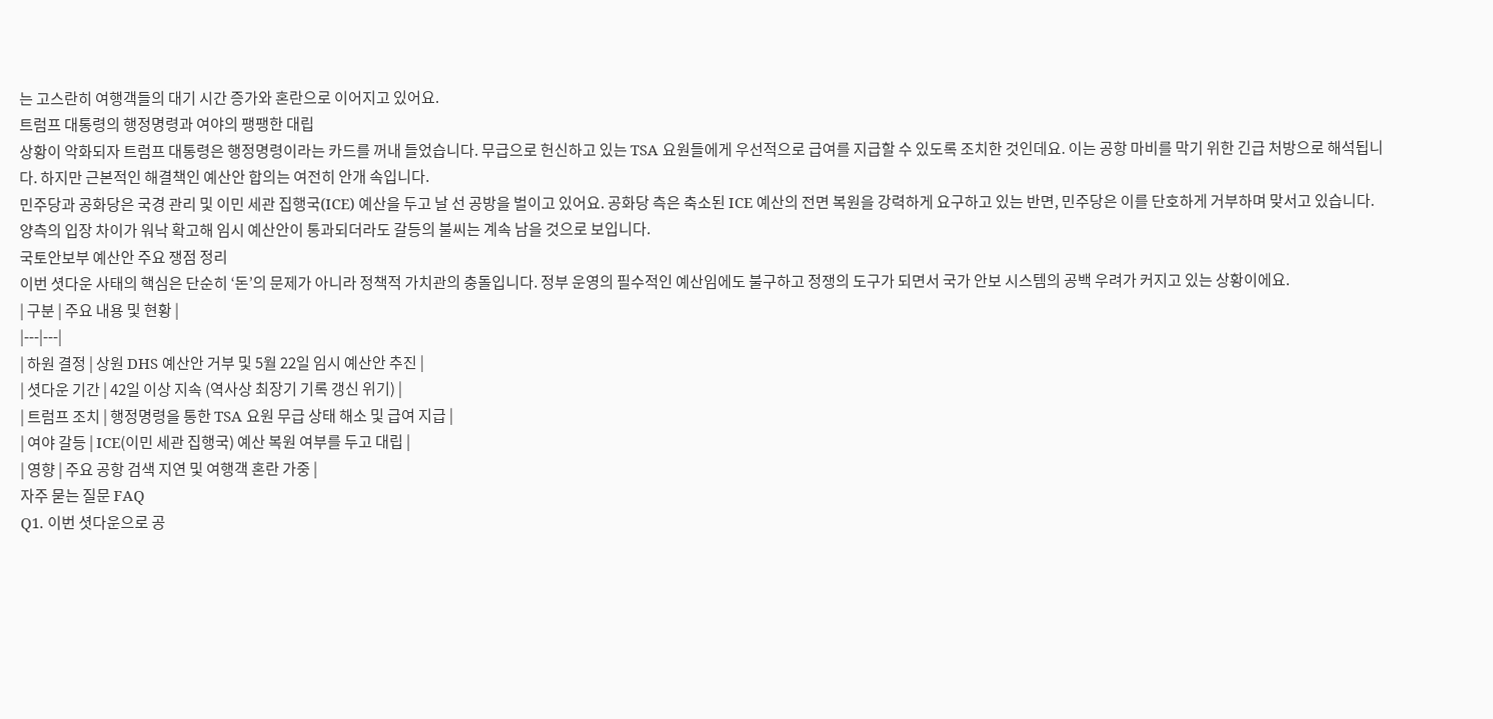는 고스란히 여행객들의 대기 시간 증가와 혼란으로 이어지고 있어요.
트럼프 대통령의 행정명령과 여야의 팽팽한 대립
상황이 악화되자 트럼프 대통령은 행정명령이라는 카드를 꺼내 들었습니다. 무급으로 헌신하고 있는 TSA 요원들에게 우선적으로 급여를 지급할 수 있도록 조치한 것인데요. 이는 공항 마비를 막기 위한 긴급 처방으로 해석됩니다. 하지만 근본적인 해결책인 예산안 합의는 여전히 안개 속입니다.
민주당과 공화당은 국경 관리 및 이민 세관 집행국(ICE) 예산을 두고 날 선 공방을 벌이고 있어요. 공화당 측은 축소된 ICE 예산의 전면 복원을 강력하게 요구하고 있는 반면, 민주당은 이를 단호하게 거부하며 맞서고 있습니다. 양측의 입장 차이가 워낙 확고해 임시 예산안이 통과되더라도 갈등의 불씨는 계속 남을 것으로 보입니다.
국토안보부 예산안 주요 쟁점 정리
이번 셧다운 사태의 핵심은 단순히 ‘돈’의 문제가 아니라 정책적 가치관의 충돌입니다. 정부 운영의 필수적인 예산임에도 불구하고 정쟁의 도구가 되면서 국가 안보 시스템의 공백 우려가 커지고 있는 상황이에요.
| 구분 | 주요 내용 및 현황 |
|---|---|
| 하원 결정 | 상원 DHS 예산안 거부 및 5월 22일 임시 예산안 추진 |
| 셧다운 기간 | 42일 이상 지속 (역사상 최장기 기록 갱신 위기) |
| 트럼프 조치 | 행정명령을 통한 TSA 요원 무급 상태 해소 및 급여 지급 |
| 여야 갈등 | ICE(이민 세관 집행국) 예산 복원 여부를 두고 대립 |
| 영향 | 주요 공항 검색 지연 및 여행객 혼란 가중 |
자주 묻는 질문 FAQ
Q1. 이번 셧다운으로 공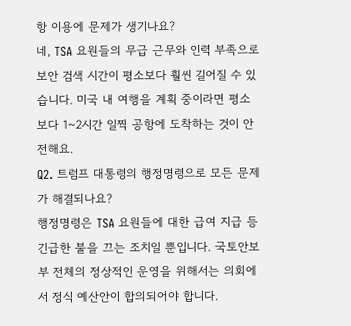항 이용에 문제가 생기나요?
네, TSA 요원들의 무급 근무와 인력 부족으로 보안 검색 시간이 평소보다 훨씬 길어질 수 있습니다. 미국 내 여행을 계획 중이라면 평소보다 1~2시간 일찍 공항에 도착하는 것이 안전해요.
Q2. 트럼프 대통령의 행정명령으로 모든 문제가 해결되나요?
행정명령은 TSA 요원들에 대한 급여 지급 등 긴급한 불을 끄는 조치일 뿐입니다. 국토안보부 전체의 정상적인 운영을 위해서는 의회에서 정식 예산안이 합의되어야 합니다.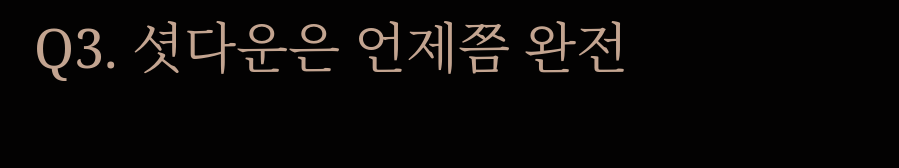Q3. 셧다운은 언제쯤 완전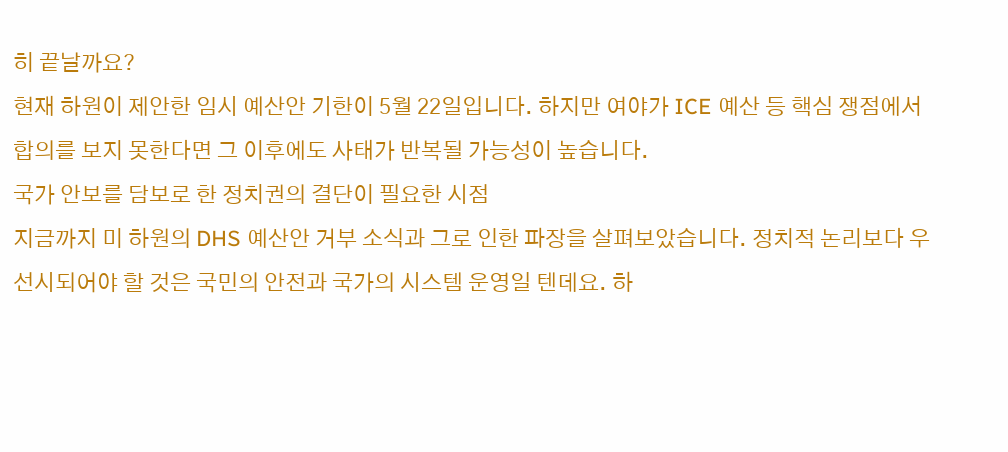히 끝날까요?
현재 하원이 제안한 임시 예산안 기한이 5월 22일입니다. 하지만 여야가 ICE 예산 등 핵심 쟁점에서 합의를 보지 못한다면 그 이후에도 사태가 반복될 가능성이 높습니다.
국가 안보를 담보로 한 정치권의 결단이 필요한 시점
지금까지 미 하원의 DHS 예산안 거부 소식과 그로 인한 파장을 살펴보았습니다. 정치적 논리보다 우선시되어야 할 것은 국민의 안전과 국가의 시스템 운영일 텐데요. 하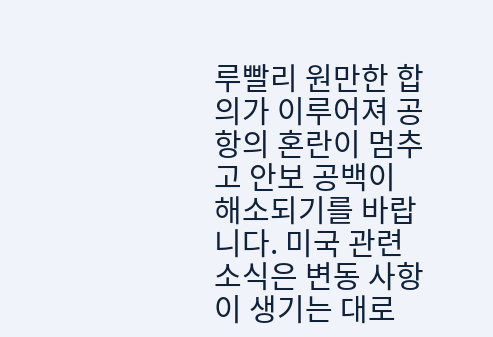루빨리 원만한 합의가 이루어져 공항의 혼란이 멈추고 안보 공백이 해소되기를 바랍니다. 미국 관련 소식은 변동 사항이 생기는 대로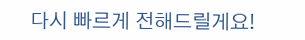다시 빠르게 전해드릴게요!